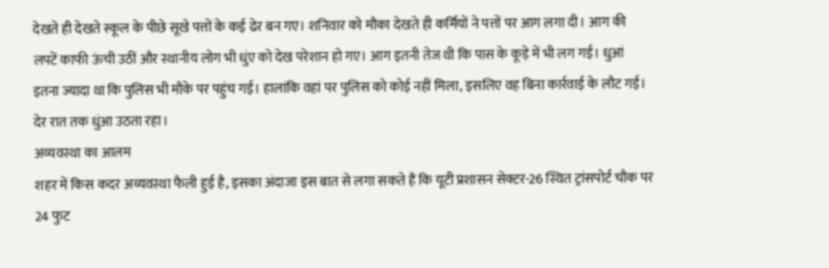देखते ही देखते स्कूल के पीछे सूखे पत्तों के कई ढेर बन गए। शनिवार को मौका देखते ही कर्मियों ने पत्तों पर आग लगा दी। आग की लपटें काफी ऊंची उठीं और स्थानीय लोग भी धुंए को देख परेशान हो गए। आग इतनी तेज थी कि पास के कूड़े में भी लग गई। धुआं इतना ज्यादा था कि पुलिस भी मौके पर पहुंच गई। हालांकि वहां पर पुलिस को कोई नहीं मिला, इसलिए वह बिना कार्रवाई के लौट गई। देर रात तक धुंआ उठता रहा।
अव्यवस्था का आलम
शहर में किस कदर अव्यवस्था फैली हुई है, इसका अंदाजा इस बात से लगा सकते हैं कि यूटी प्रशासन सेक्टर-26 स्थित ट्रांसपोर्ट चौक पर 24 फुट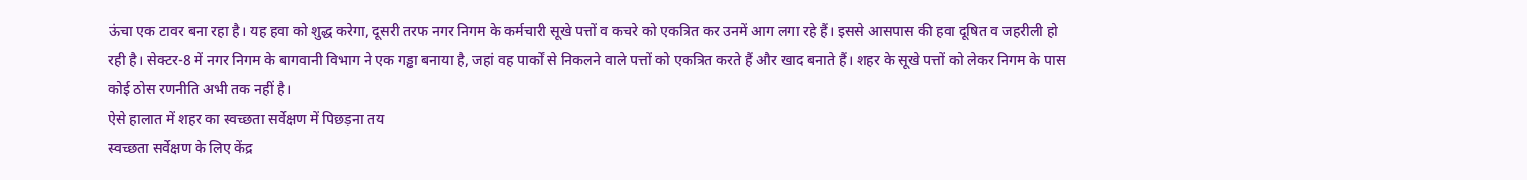ऊंचा एक टावर बना रहा है। यह हवा को शुद्ध करेगा, दूसरी तरफ नगर निगम के कर्मचारी सूखे पत्तों व कचरे को एकत्रित कर उनमें आग लगा रहे हैं। इससे आसपास की हवा दूषित व जहरीली हो रही है। सेक्टर-8 में नगर निगम के बागवानी विभाग ने एक गड्ढा बनाया है, जहां वह पार्कों से निकलने वाले पत्तों को एकत्रित करते हैं और खाद बनाते हैं। शहर के सूखे पत्तों को लेकर निगम के पास कोई ठोस रणनीति अभी तक नहीं है।
ऐसे हालात में शहर का स्वच्छता सर्वेक्षण में पिछड़ना तय
स्वच्छता सर्वेक्षण के लिए केंद्र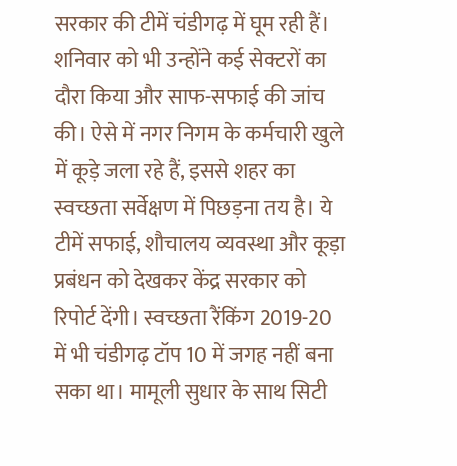सरकार की टीमें चंडीगढ़ में घूम रही हैं। शनिवार को भी उन्होंने कई सेक्टरों का दौरा किया और साफ-सफाई की जांच की। ऐसे में नगर निगम के कर्मचारी खुले में कूड़े जला रहे हैं, इससे शहर का स्वच्छता सर्वेक्षण में पिछड़ना तय है। ये टीमें सफाई, शौचालय व्यवस्था और कूड़ा प्रबंधन को देखकर केंद्र सरकार को रिपोर्ट देंगी। स्वच्छता रैंकिंग 2019-20 में भी चंडीगढ़ टॉप 10 में जगह नहीं बना सका था। मामूली सुधार के साथ सिटी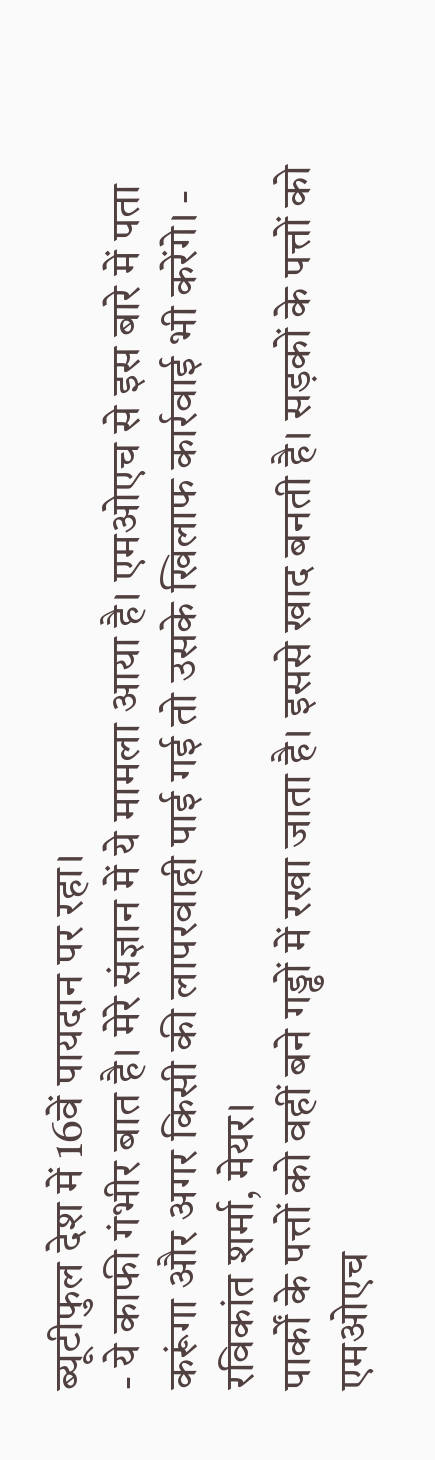ब्यूटीफुल देश में 16वें पायदान पर रहा।
- ये काफी गंभीर बात है। मेरे संज्ञान में ये मामला आया है। एमओएच से इस बारे में पता करूंगा और अगर किसी की लापरवाही पाई गई तो उसके खिलाफ कार्रवाई भी करेंगे। - रविकांत शर्मा, मेयर।
पार्कों के पत्तों को वहीं बने गड्ढों में रखा जाता है। इससे खाद बनती है। सड़कों के पत्तों को एमओएच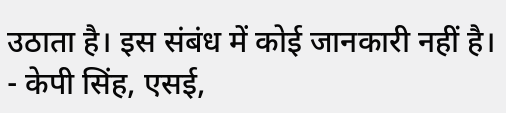उठाता है। इस संबंध में कोई जानकारी नहीं है। - केपी सिंह, एसई,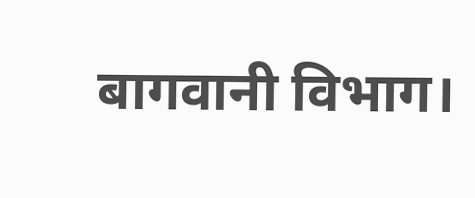बागवानी विभाग।